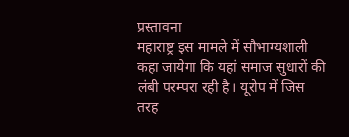प्रस्तावना
महाराष्ट्र इस मामले में सौभाग्यशाली कहा जायेगा कि यहां समाज सुधारों की लंबी परम्परा रही है। यूरोप में जिस तरह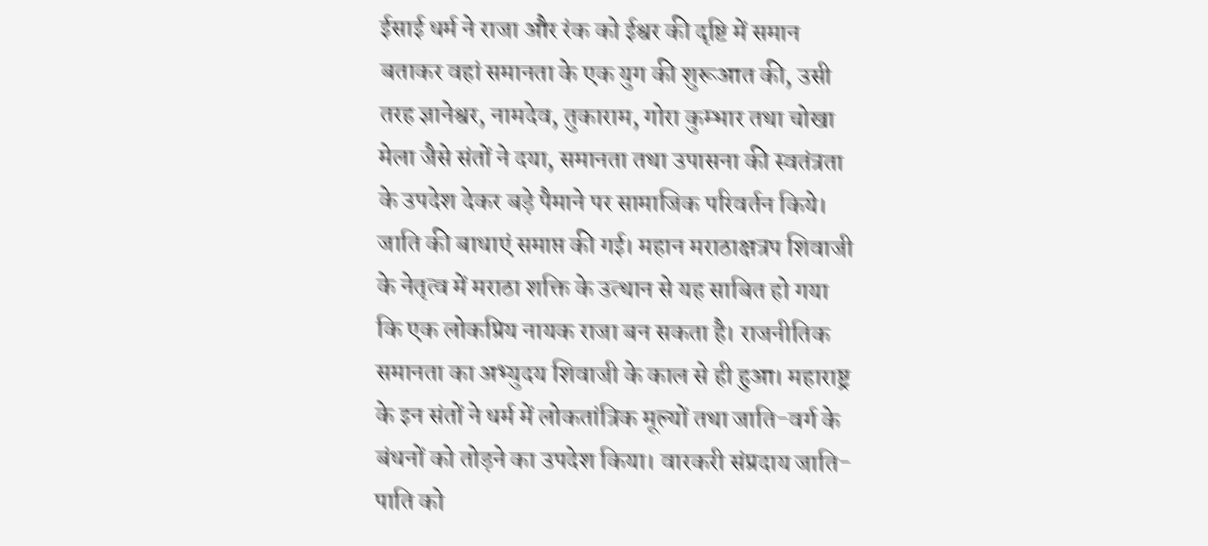ईसाई धर्म ने राजा और रंक को ईश्वर की दृष्टि में समान बताकर वहां समानता के एक युग की शुरूआत की, उसी तरह ज्ञानेश्वर, नामदेव, तुकाराम, गोरा कुम्भार तथा चोखा मेला जैसे संतों ने दया, समानता तथा उपासना की स्वतंत्रता के उपदेश देकर बड़े पैमाने पर सामाजिक परिवर्तन किये। जाति की बाधाएं समाप्त की गई। महान मराठाक्षत्रप शिवाजी के नेतृत्व में मराठा शक्ति के उत्थान से यह साबित हो गया कि एक लोकप्रिय नायक राजा बन सकता है। राजनीतिक समानता का अभ्युदय शिवाजी के काल से ही हुआ। महाराष्ट्र के इन संतों ने धर्म में लोकतांत्रिक मूल्यों तथा जाति-वर्ग के बंधनों को तोड़ने का उपदेश किया। वारकरी संप्रदाय जाति-पाति को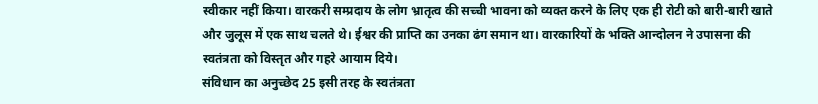स्वीकार नहीं किया। वारकरी सम्प्रदाय के लोग भ्रातृत्व की सच्ची भावना को व्यक्त करने के लिए एक ही रोटी को बारी-बारी खाते और जुलूस में एक साथ चलते थे। ईश्वर की प्राप्ति का उनका ढंग समान था। वारकारियों के भक्ति आन्दोलन ने उपासना की स्वतंत्रता को विस्तृत और गहरे आयाम दिये।
संविधान का अनुच्छेद 25 इसी तरह के स्वतंत्रता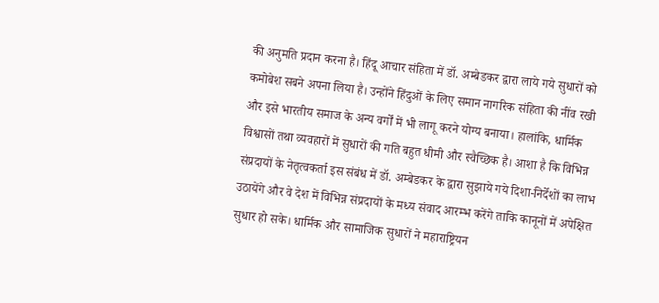की अनुमति प्रदान करना है। हिंदू आचार संहिता में डॉ. अम्बेडकर द्वारा लाये गये सुधारों को कमोबेश सबने अपना लिया है। उन्होंने हिंदुओं के लिए समान नागरिक संहिता की नींव रखी और इसे भारतीय समाज के अन्य वर्गों में भी लागू करने योग्य बनाया। हालांकि, धार्मिक विश्वासों तथा व्यवहारों में सुधारों की गति बहुत धीमी और स्वैच्छिक है। आशा है कि विभिन्न संप्रदायों के नेतृत्वकर्ता इस संबंध में डॉ. अम्बेडकर के द्वारा सुझाये गये दिशा-निर्देशों का लाभ उठायेंगे और वे देश में विभिन्न संप्रदायों के मध्य संवाद आरम्भ करेंगे ताकि कानूनों में अपेक्षित सुधार हो सके। धार्मिक और सामाजिक सुधारों ने महाराष्ट्रियन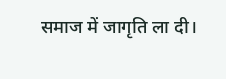समाज में जागृति ला दी।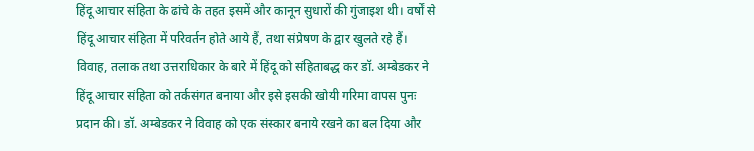हिंदू आचार संहिता के ढांचे के तहत इसमें और कानून सुधारों की गुंजाइश थी। वर्षों से हिंदू आचार संहिता में परिवर्तन होते आये हैं, तथा संप्रेषण के द्वार खुलते रहे हैं। विवाह, तलाक तथा उत्तराधिकार के बारे में हिंदू को संहिताबद्ध कर डॉ. अम्बेडकर ने हिंदू आचार संहिता को तर्कसंगत बनाया और इसे इसकी खोयी गरिमा वापस पुनः प्रदान की। डॉ. अम्बेडकर ने विवाह को एक संस्कार बनाये रखने का बल दिया और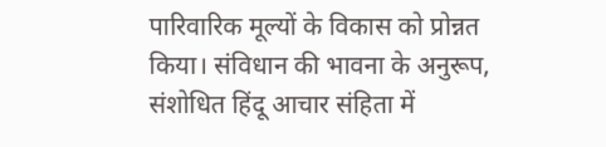पारिवारिक मूल्यों के विकास को प्रोन्नत किया। संविधान की भावना के अनुरूप, संशोधित हिंदू आचार संहिता में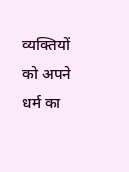व्यक्तियों को अपने धर्म का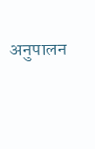अनुपालन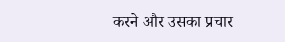करने और उसका प्रचार